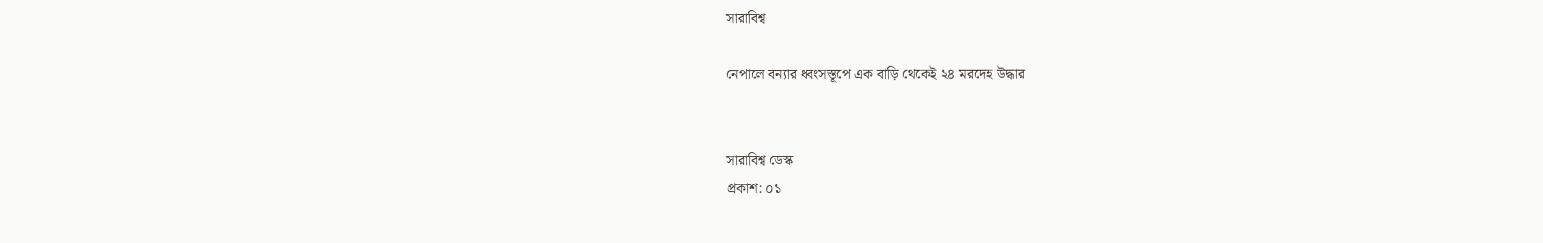সারাবিশ্ব

নেপালে বন্যার ধ্বংসস্তূপে এক বাড়ি থেকেই ২৪ মরদেহ উদ্ধার


সারাবিশ্ব ডেস্ক
প্রকাশ: ০১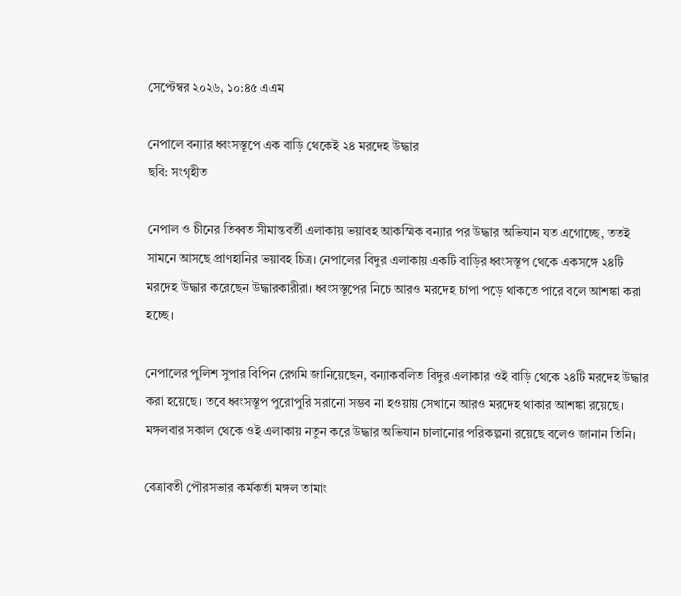সেপ্টেম্বর ২০২৬, ১০:৪৫ এএম

নেপালে বন্যার ধ্বংসস্তূপে এক বাড়ি থেকেই ২৪ মরদেহ উদ্ধার
ছবি: সংগৃহীত

নেপাল ও চীনের তিব্বত সীমান্তবর্তী এলাকায় ভয়াবহ আকস্মিক বন্যার পর উদ্ধার অভিযান যত এগোচ্ছে, ততই সামনে আসছে প্রাণহানির ভয়াবহ চিত্র। নেপালের বিদুর এলাকায় একটি বাড়ির ধ্বংসস্তূপ থেকে একসঙ্গে ২৪টি মরদেহ উদ্ধার করেছেন উদ্ধারকারীরা। ধ্বংসস্তূপের নিচে আরও মরদেহ চাপা পড়ে থাকতে পারে বলে আশঙ্কা করা হচ্ছে।

নেপালের পুলিশ সুপার বিপিন রেগমি জানিয়েছেন, বন্যাকবলিত বিদুর এলাকার ওই বাড়ি থেকে ২৪টি মরদেহ উদ্ধার করা হয়েছে। তবে ধ্বংসস্তূপ পুরোপুরি সরানো সম্ভব না হওয়ায় সেখানে আরও মরদেহ থাকার আশঙ্কা রয়েছে। মঙ্গলবার সকাল থেকে ওই এলাকায় নতুন করে উদ্ধার অভিযান চালানোর পরিকল্পনা রয়েছে বলেও জানান তিনি।

বেত্রাবতী পৌরসভার কর্মকর্তা মঙ্গল তামাং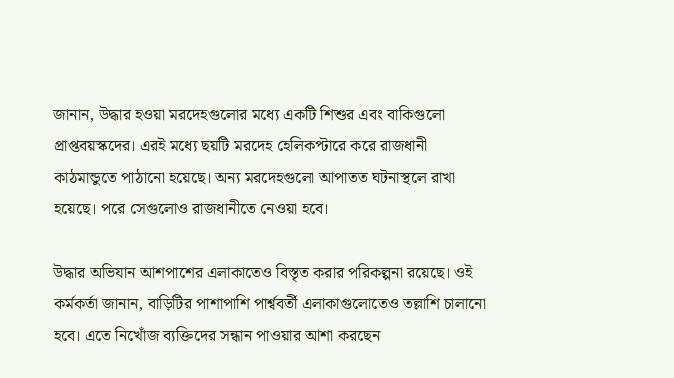জানান, উদ্ধার হওয়া মরদেহগুলোর মধ্যে একটি শিশুর এবং বাকিগুলো প্রাপ্তবয়স্কদের। এরই মধ্যে ছয়টি মরদেহ হেলিকপ্টারে করে রাজধানী কাঠমান্ডুতে পাঠানো হয়েছে। অন্য মরদেহগুলো আপাতত ঘটনাস্থলে রাখা হয়েছে। পরে সেগুলোও রাজধানীতে নেওয়া হবে।

উদ্ধার অভিযান আশপাশের এলাকাতেও বিস্তৃত করার পরিকল্পনা রয়েছে। ওই কর্মকর্তা জানান, বাড়িটির পাশাপাশি পার্শ্ববর্তী এলাকাগুলোতেও তল্লাশি চালানো হবে। এতে নিখোঁজ ব্যক্তিদের সন্ধান পাওয়ার আশা করছেন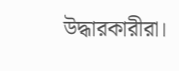উদ্ধারকারীরা।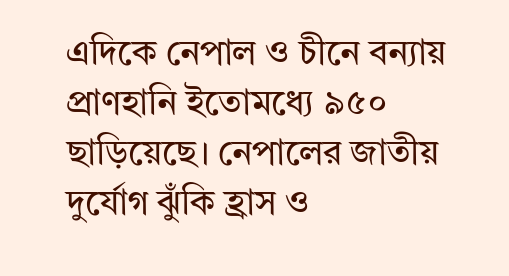এদিকে নেপাল ও চীনে বন্যায় প্রাণহানি ইতোমধ্যে ৯৫০ ছাড়িয়েছে। নেপালের জাতীয় দুর্যোগ ঝুঁকি হ্রাস ও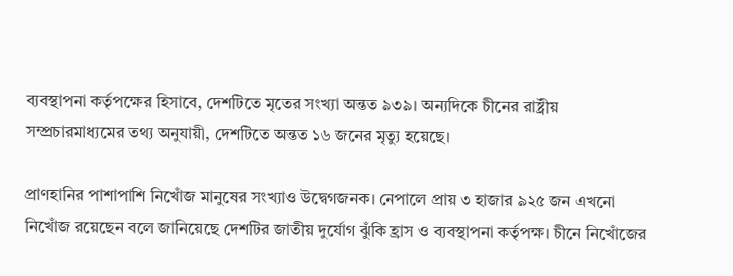ব্যবস্থাপনা কর্তৃপক্ষের হিসাবে, দেশটিতে মৃতের সংখ্যা অন্তত ৯৩৯। অন্যদিকে চীনের রাষ্ট্রীয় সম্প্রচারমাধ্যমের তথ্য অনুযায়ী, দেশটিতে অন্তত ১৬ জনের মৃত্যু হয়েছে।

প্রাণহানির পাশাপাশি নিখোঁজ মানুষের সংখ্যাও উদ্বেগজনক। নেপালে প্রায় ৩ হাজার ৯২৫ জন এখনো নিখোঁজ রয়েছেন বলে জানিয়েছে দেশটির জাতীয় দুর্যোগ ঝুঁকি হ্রাস ও ব্যবস্থাপনা কর্তৃপক্ষ। চীনে নিখোঁজের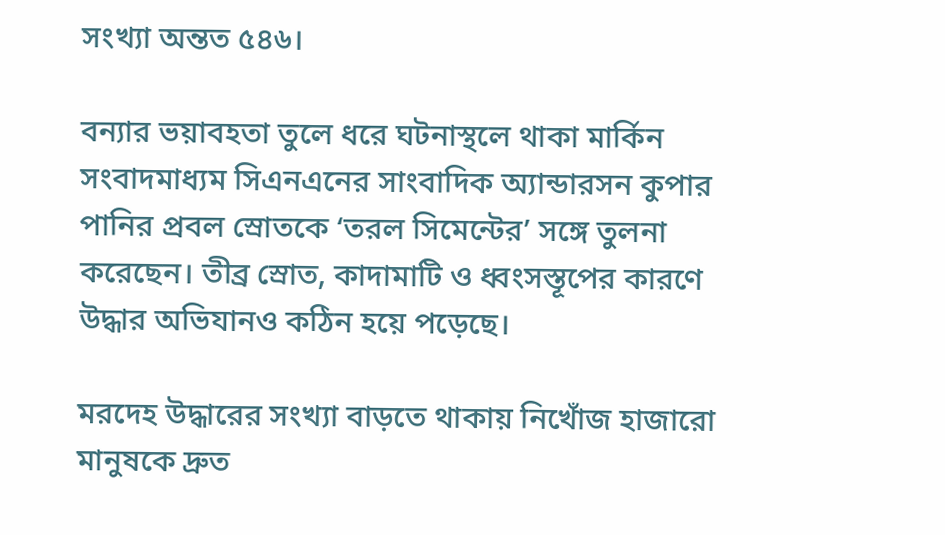সংখ্যা অন্তত ৫৪৬।

বন্যার ভয়াবহতা তুলে ধরে ঘটনাস্থলে থাকা মার্কিন সংবাদমাধ্যম সিএনএনের সাংবাদিক অ্যান্ডারসন কুপার পানির প্রবল স্রোতকে ‘তরল সিমেন্টের’ সঙ্গে তুলনা করেছেন। তীব্র স্রোত, কাদামাটি ও ধ্বংসস্তূপের কারণে উদ্ধার অভিযানও কঠিন হয়ে পড়েছে।

মরদেহ উদ্ধারের সংখ্যা বাড়তে থাকায় নিখোঁজ হাজারো মানুষকে দ্রুত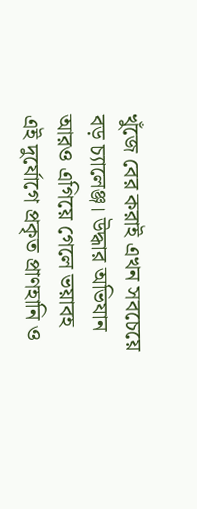খুঁজে বের করাই এখন সবচেয়ে বড় চ্যালেঞ্জ। উদ্ধার অভিযান আরও এগিয়ে গেলে ভয়াবহ এই দুর্যোগে প্রকৃত প্রাণহানি ও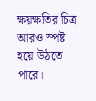ক্ষয়ক্ষতির চিত্র আরও স্পষ্ট হয়ে উঠতে পারে।